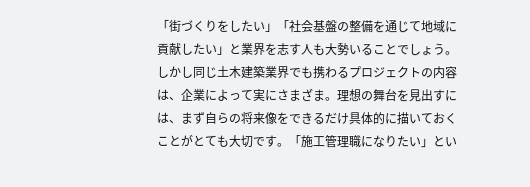「街づくりをしたい」「社会基盤の整備を通じて地域に貢献したい」と業界を志す人も大勢いることでしょう。しかし同じ土木建築業界でも携わるプロジェクトの内容は、企業によって実にさまざま。理想の舞台を見出すには、まず自らの将来像をできるだけ具体的に描いておくことがとても大切です。「施工管理職になりたい」とい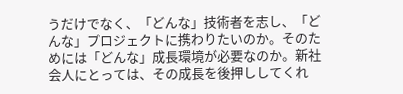うだけでなく、「どんな」技術者を志し、「どんな」プロジェクトに携わりたいのか。そのためには「どんな」成長環境が必要なのか。新社会人にとっては、その成長を後押ししてくれ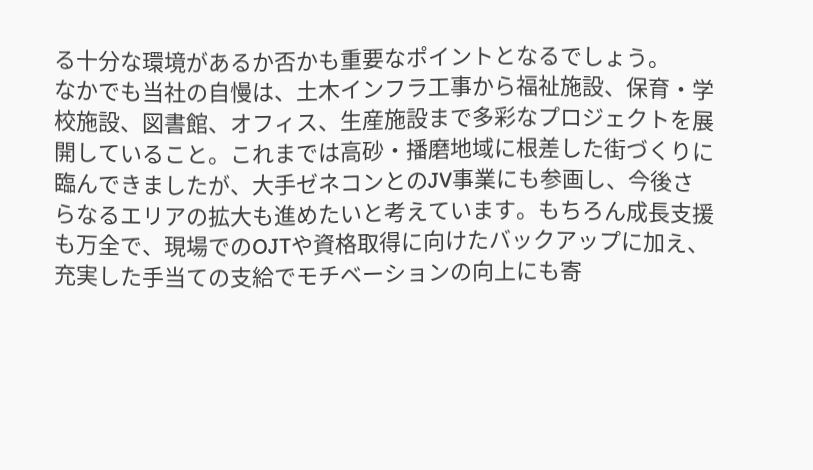る十分な環境があるか否かも重要なポイントとなるでしょう。
なかでも当社の自慢は、土木インフラ工事から福祉施設、保育・学校施設、図書館、オフィス、生産施設まで多彩なプロジェクトを展開していること。これまでは高砂・播磨地域に根差した街づくりに臨んできましたが、大手ゼネコンとのJV事業にも参画し、今後さらなるエリアの拡大も進めたいと考えています。もちろん成長支援も万全で、現場でのOJTや資格取得に向けたバックアップに加え、充実した手当ての支給でモチベーションの向上にも寄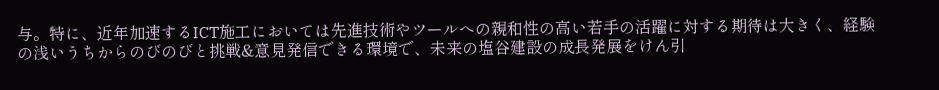与。特に、近年加速するICT施工においては先進技術やツールへの親和性の高い若手の活躍に対する期待は大きく、経験の浅いうちからのびのびと挑戦&意見発信できる環境で、未来の塩谷建設の成長発展をけん引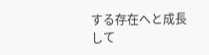する存在へと成長して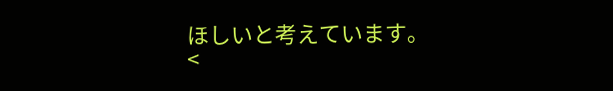ほしいと考えています。
<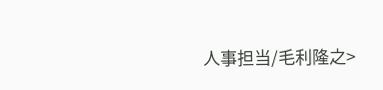人事担当/毛利隆之>